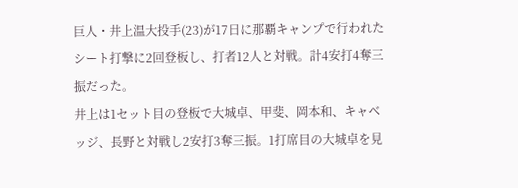巨人・井上温大投手(23)が17日に那覇キャンプで行われたシート打撃に2回登板し、打者12人と対戦。計4安打4奪三振だった。
井上は1セット目の登板で大城卓、甲斐、岡本和、キャベッジ、長野と対戦し2安打3奪三振。1打席目の大城卓を見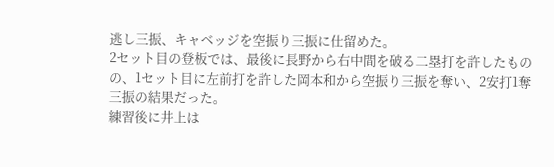逃し三振、キャベッジを空振り三振に仕留めた。
2セット目の登板では、最後に長野から右中間を破る二塁打を許したものの、1セット目に左前打を許した岡本和から空振り三振を奪い、2安打1奪三振の結果だった。
練習後に井上は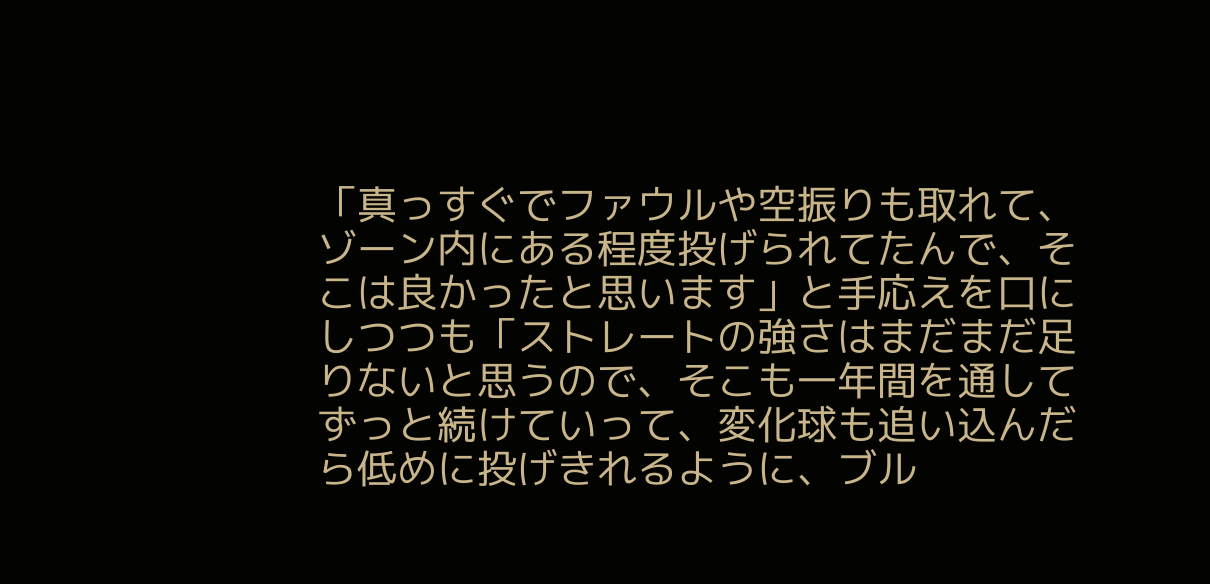「真っすぐでファウルや空振りも取れて、ゾーン内にある程度投げられてたんで、そこは良かったと思います」と手応えを口にしつつも「ストレートの強さはまだまだ足りないと思うので、そこも一年間を通してずっと続けていって、変化球も追い込んだら低めに投げきれるように、ブル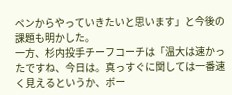ペンからやっていきたいと思います」と今後の課題も明かした。
一方、杉内投手チーフコーチは「温大は速かったですね、今日は。真っすぐに関しては一番速く見えるというか、ボー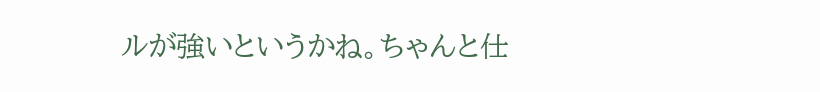ルが強いというかね。ちゃんと仕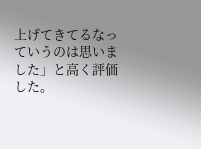上げてきてるなっていうのは思いました」と高く評価した。